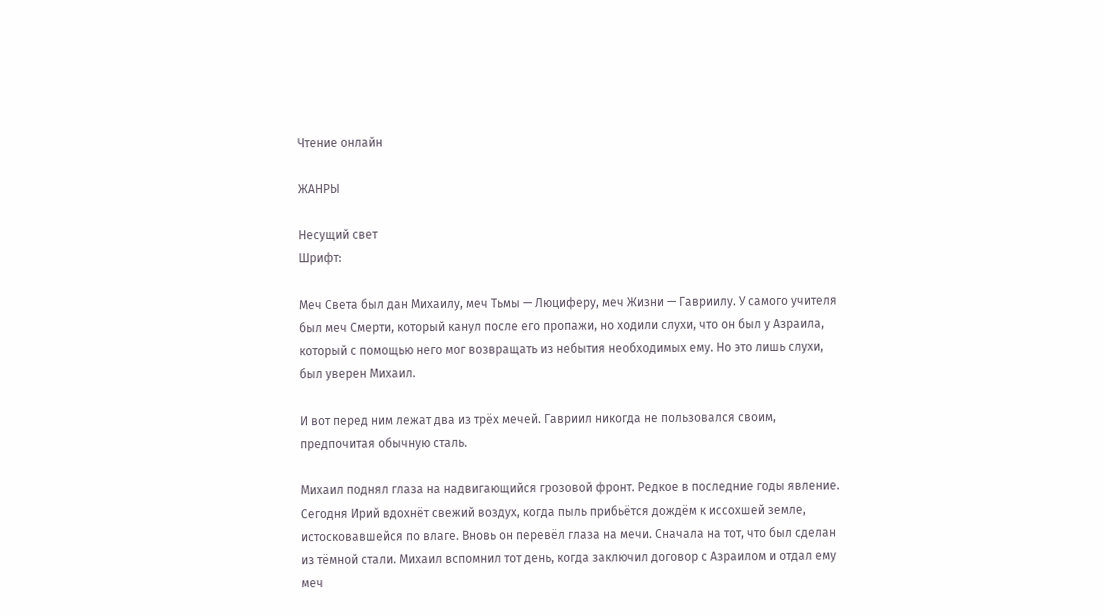Чтение онлайн

ЖАНРЫ

Несущий свет
Шрифт:

Меч Света был дан Михаилу, меч Тьмы — Люциферу, меч Жизни — Гавриилу. У самого учителя был меч Смерти, который канул после его пропажи, но ходили слухи, что он был у Азраила, который с помощью него мог возвращать из небытия необходимых ему. Но это лишь слухи, был уверен Михаил.

И вот перед ним лежат два из трёх мечей. Гавриил никогда не пользовался своим, предпочитая обычную сталь.

Михаил поднял глаза на надвигающийся грозовой фронт. Редкое в последние годы явление. Сегодня Ирий вдохнёт свежий воздух, когда пыль прибьётся дождём к иссохшей земле, истосковавшейся по влаге. Вновь он перевёл глаза на мечи. Сначала на тот, что был сделан из тёмной стали. Михаил вспомнил тот день, когда заключил договор с Азраилом и отдал ему меч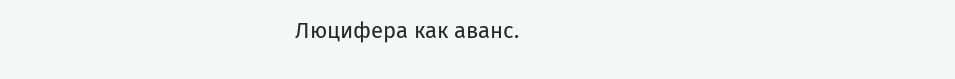Люцифера как аванс.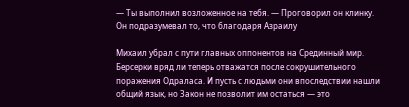— Ты выполнил возложенное на тебя. — Проговорил он клинку. Он подразумевал то, что благодаря Азраилу

Михаил убрал с пути главных оппонентов на Срединный мир. Берсерки вряд ли теперь отважатся после сокрушительного поражения Одраласа. И пусть с людьми они впоследствии нашли общий язык, но Закон не позволит им остаться — это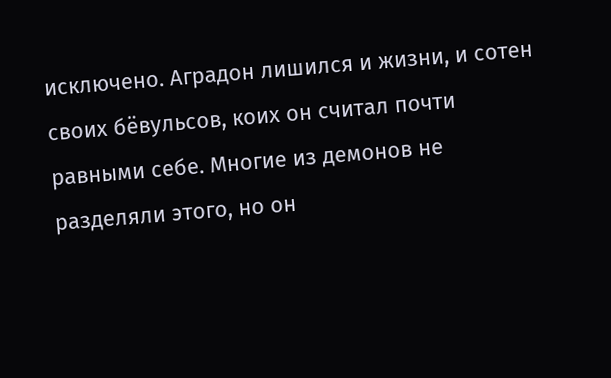исключено. Аградон лишился и жизни, и сотен своих бёвульсов, коих он считал почти равными себе. Многие из демонов не разделяли этого, но он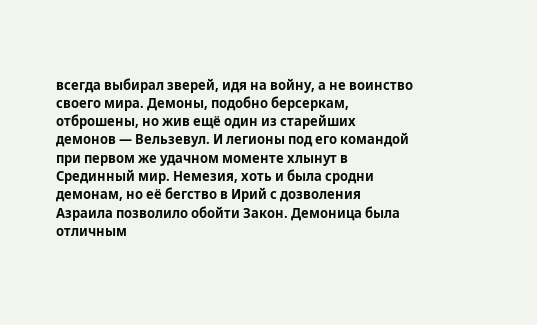всегда выбирал зверей, идя на войну, а не воинство своего мира. Демоны, подобно берсеркам, отброшены, но жив ещё один из старейших демонов — Вельзевул. И легионы под его командой при первом же удачном моменте хлынут в Срединный мир. Немезия, хоть и была сродни демонам, но её бегство в Ирий с дозволения Азраила позволило обойти Закон. Демоница была отличным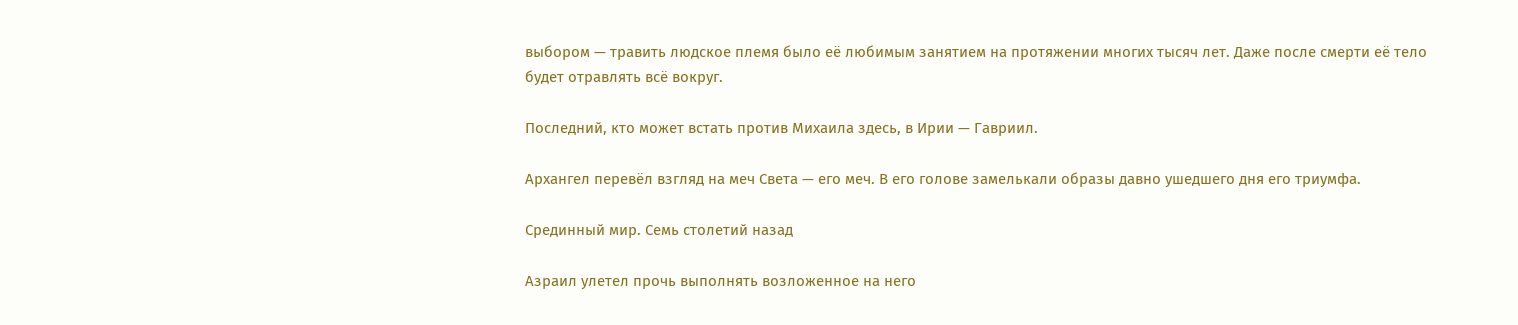выбором — травить людское племя было её любимым занятием на протяжении многих тысяч лет. Даже после смерти её тело будет отравлять всё вокруг.

Последний, кто может встать против Михаила здесь, в Ирии — Гавриил.

Архангел перевёл взгляд на меч Света — его меч. В его голове замелькали образы давно ушедшего дня его триумфа.

Срединный мир. Семь столетий назад

Азраил улетел прочь выполнять возложенное на него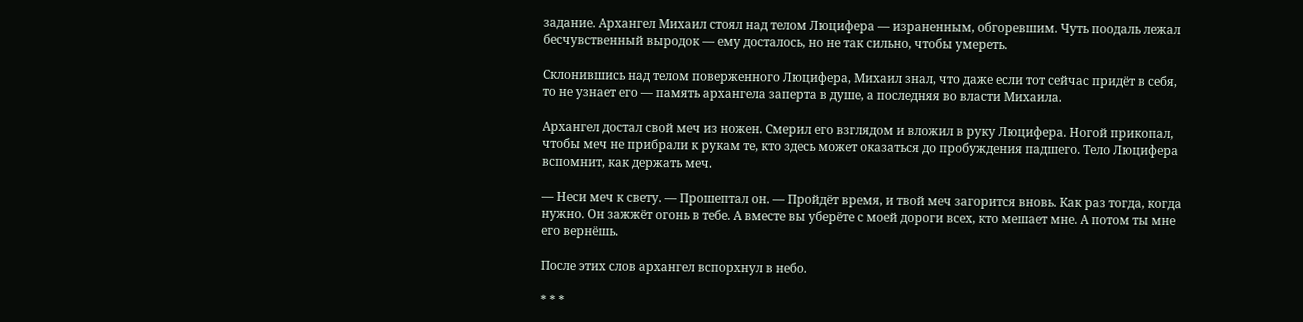задание. Архангел Михаил стоял над телом Люцифера — израненным, обгоревшим. Чуть поодаль лежал бесчувственный выродок — ему досталось, но не так сильно, чтобы умереть.

Склонившись над телом поверженного Люцифера, Михаил знал, что даже если тот сейчас придёт в себя, то не узнает его — память архангела заперта в душе, а последняя во власти Михаила.

Архангел достал свой меч из ножен. Смерил его взглядом и вложил в руку Люцифера. Ногой прикопал, чтобы меч не прибрали к рукам те, кто здесь может оказаться до пробуждения падшего. Тело Люцифера вспомнит, как держать меч.

— Неси меч к свету. — Прошептал он. — Пройдёт время, и твой меч загорится вновь. Как раз тогда, когда нужно. Он зажжёт огонь в тебе. А вместе вы уберёте с моей дороги всех, кто мешает мне. А потом ты мне его вернёшь.

После этих слов архангел вспорхнул в небо.

* * *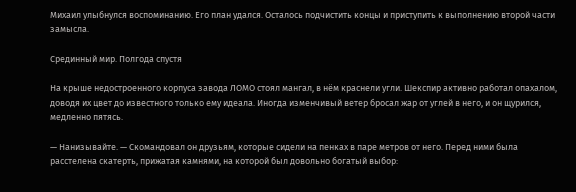Михаил улыбнулся воспоминанию. Его план удался. Осталось подчистить концы и приступить к выполнению второй части замысла.

Срединный мир. Полгода спустя

На крыше недостроенного корпуса завода ЛОМО стоял мангал, в нём краснели угли. Шекспир активно работал опахалом, доводя их цвет до известного только ему идеала. Иногда изменчивый ветер бросал жар от углей в него, и он щурился, медленно пятясь.

— Нанизывайте. — Скомандовал он друзьям, которые сидели на пенках в паре метров от него. Перед ними была расстелена скатерть, прижатая камнями, на которой был довольно богатый выбор: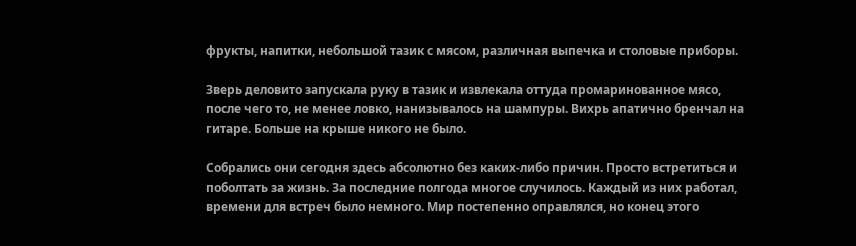фрукты, напитки, небольшой тазик с мясом, различная выпечка и столовые приборы.

Зверь деловито запускала руку в тазик и извлекала оттуда промаринованное мясо, после чего то, не менее ловко, нанизывалось на шампуры. Вихрь апатично бренчал на гитаре. Больше на крыше никого не было.

Собрались они сегодня здесь абсолютно без каких-либо причин. Просто встретиться и поболтать за жизнь. За последние полгода многое случилось. Каждый из них работал, времени для встреч было немного. Мир постепенно оправлялся, но конец этого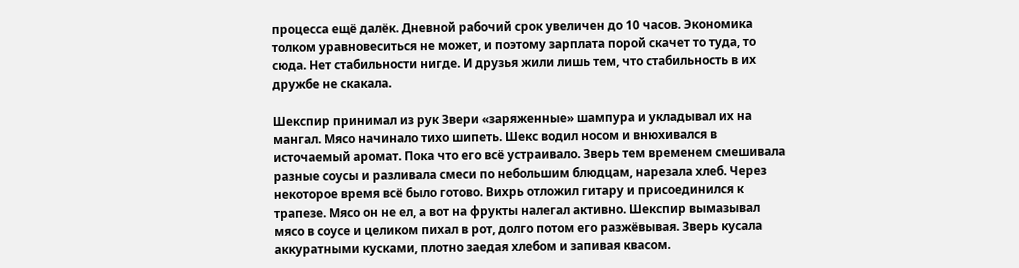процесса ещё далёк. Дневной рабочий срок увеличен до 10 часов. Экономика толком уравновеситься не может, и поэтому зарплата порой скачет то туда, то сюда. Нет стабильности нигде. И друзья жили лишь тем, что стабильность в их дружбе не скакала.

Шекспир принимал из рук Звери «заряженные» шампура и укладывал их на мангал. Мясо начинало тихо шипеть. Шекс водил носом и внюхивался в источаемый аромат. Пока что его всё устраивало. Зверь тем временем смешивала разные соусы и разливала смеси по небольшим блюдцам, нарезала хлеб. Через некоторое время всё было готово. Вихрь отложил гитару и присоединился к трапезе. Мясо он не ел, а вот на фрукты налегал активно. Шекспир вымазывал мясо в соусе и целиком пихал в рот, долго потом его разжёвывая. Зверь кусала аккуратными кусками, плотно заедая хлебом и запивая квасом.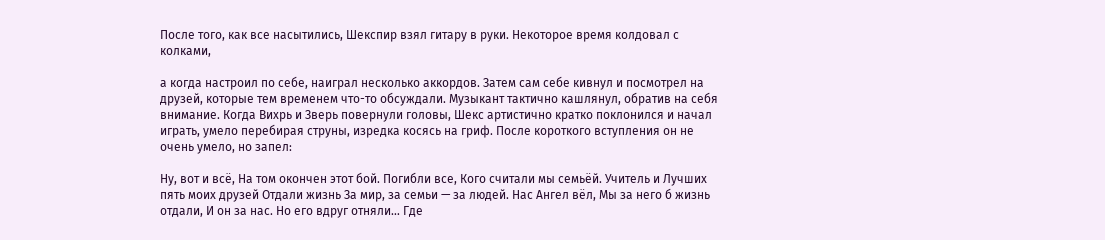После того, как все насытились, Шекспир взял гитару в руки. Некоторое время колдовал с колками,

а когда настроил по себе, наиграл несколько аккордов. Затем сам себе кивнул и посмотрел на друзей, которые тем временем что-то обсуждали. Музыкант тактично кашлянул, обратив на себя внимание. Когда Вихрь и Зверь повернули головы, Шекс артистично кратко поклонился и начал играть, умело перебирая струны, изредка косясь на гриф. После короткого вступления он не очень умело, но запел:

Ну, вот и всё, На том окончен этот бой. Погибли все, Кого считали мы семьёй. Учитель и Лучших пять моих друзей Отдали жизнь За мир, за семьи — за людей. Нас Ангел вёл, Мы за него б жизнь отдали, И он за нас. Но его вдруг отняли… Где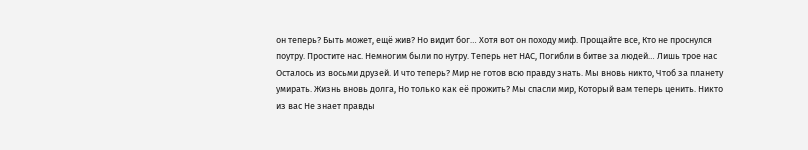он теперь? Быть может, ещё жив? Но видит бог… Хотя вот он походу миф. Прощайте все, Кто не проснулся поутру. Простите нас. Немногим были по нутру. Теперь нет НАС, Погибли в битве за людей… Лишь трое нас Осталось из восьми друзей. И что теперь? Мир не готов всю правду знать. Мы вновь никто, Чтоб за планету умирать. Жизнь вновь долга, Но только как её прожить? Мы спасли мир, Который вам теперь ценить. Никто из вас Не знает правды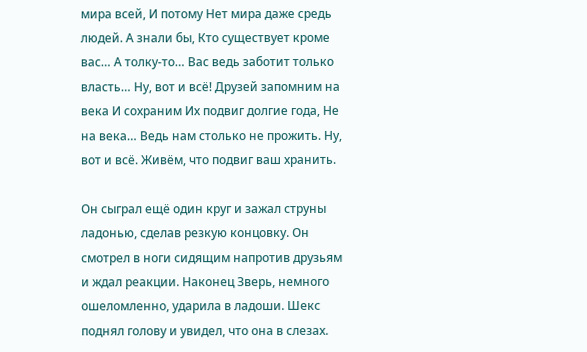мира всей, И потому Нет мира даже средь людей. А знали бы, Кто существует кроме вас… А толку-то… Вас ведь заботит только власть… Ну, вот и всё! Друзей запомним на века И сохраним Их подвиг долгие года, Не на века… Ведь нам столько не прожить. Ну, вот и всё. Живём, что подвиг ваш хранить.

Он сыграл ещё один круг и зажал струны ладонью, сделав резкую концовку. Он смотрел в ноги сидящим напротив друзьям и ждал реакции. Наконец Зверь, немного ошеломленно, ударила в ладоши. Шекс поднял голову и увидел, что она в слезах.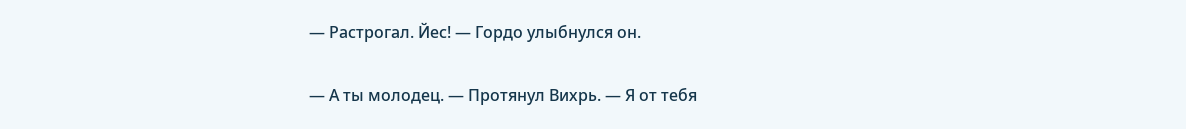— Растрогал. Йес! — Гордо улыбнулся он.

— А ты молодец. — Протянул Вихрь. — Я от тебя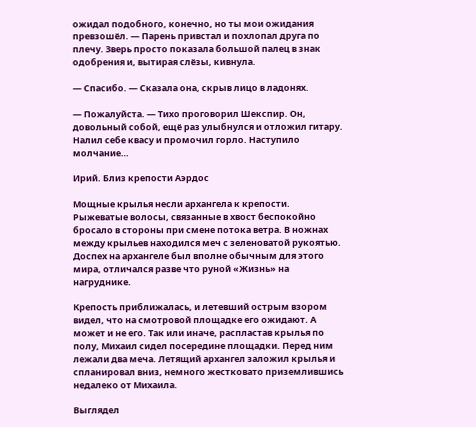ожидал подобного, конечно, но ты мои ожидания превзошёл. — Парень привстал и похлопал друга по плечу. Зверь просто показала большой палец в знак одобрения и, вытирая слёзы, кивнула.

— Спасибо. — Сказала она, скрыв лицо в ладонях.

— Пожалуйста. — Тихо проговорил Шекспир. Он, довольный собой, ещё раз улыбнулся и отложил гитару. Налил себе квасу и промочил горло. Наступило молчание…

Ирий. Близ крепости Аэрдос

Мощные крылья несли архангела к крепости. Рыжеватые волосы, связанные в хвост беспокойно бросало в стороны при смене потока ветра. В ножнах между крыльев находился меч с зеленоватой рукоятью. Доспех на архангеле был вполне обычным для этого мира, отличался разве что руной «Жизнь» на нагруднике.

Крепость приближалась, и летевший острым взором видел, что на смотровой площадке его ожидают. А может и не его. Так или иначе, распластав крылья по полу, Михаил сидел посередине площадки. Перед ним лежали два меча. Летящий архангел заложил крылья и спланировал вниз, немного жестковато приземлившись недалеко от Михаила.

Выглядел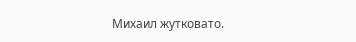Михаил жутковато.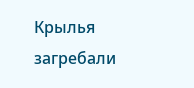Крылья загребали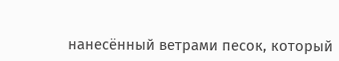нанесённый ветрами песок, который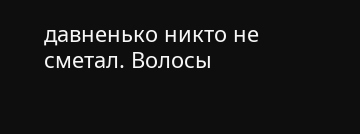давненько никто не сметал. Волосы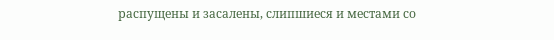распущены и засалены, слипшиеся и местами со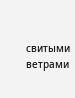свитыми ветрами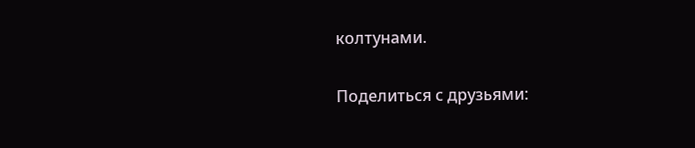колтунами.

Поделиться с друзьями: